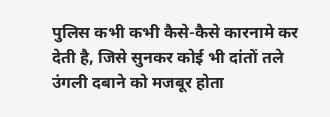पुलिस कभी कभी कैसे-कैसे कारनामे कर देती है, जिसे सुनकर कोई भी दांतों तले उंगली दबाने को मजबूर होता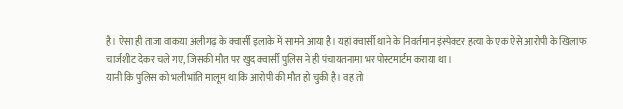है। ऐसा ही ताजा वाकया अलीगढ़ के क्वार्सी इलाके में सामने आया है। यहां क्वार्सी थाने के निवर्तमान इंस्पेक्टर हत्या के एक ऐसे आरोपी के खिलाफ चार्जशीट देकर चले गए, जिसकी मौत पर खुद क्वार्सी पुलिस ने ही पंचायतनामा भर पोस्टमार्टम कराया था।
यानी कि पुलिस को भलीभांति मालूम था कि आरोपी की मौत हो चुकी है। वह तो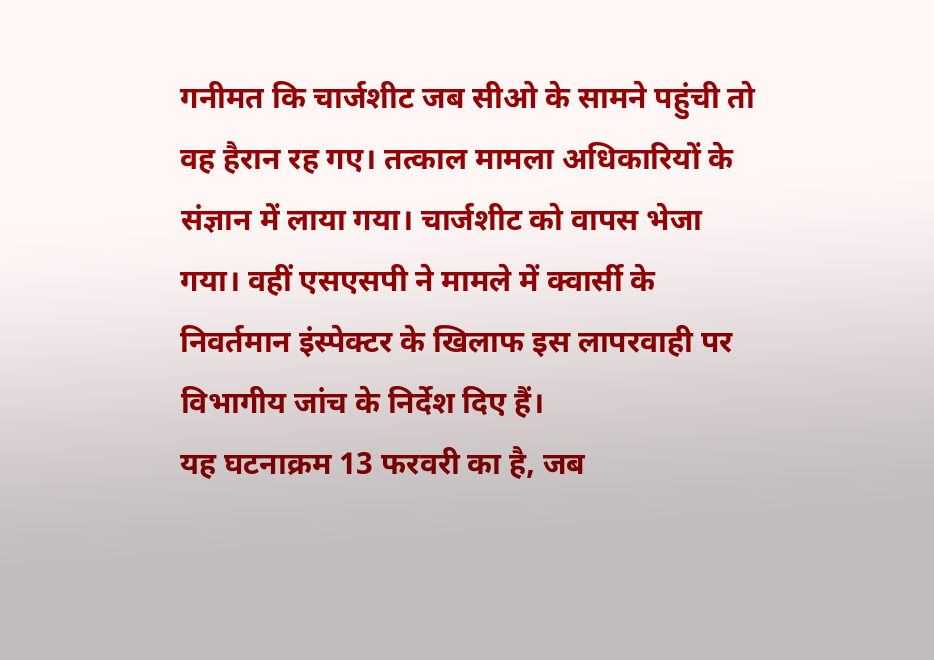गनीमत कि चार्जशीट जब सीओ के सामने पहुंची तो वह हैरान रह गए। तत्काल मामला अधिकारियों के संज्ञान में लाया गया। चार्जशीट को वापस भेजा गया। वहीं एसएसपी ने मामले में क्वार्सी के निवर्तमान इंस्पेक्टर के खिलाफ इस लापरवाही पर विभागीय जांच के निर्देश दिए हैं।
यह घटनाक्रम 13 फरवरी का है, जब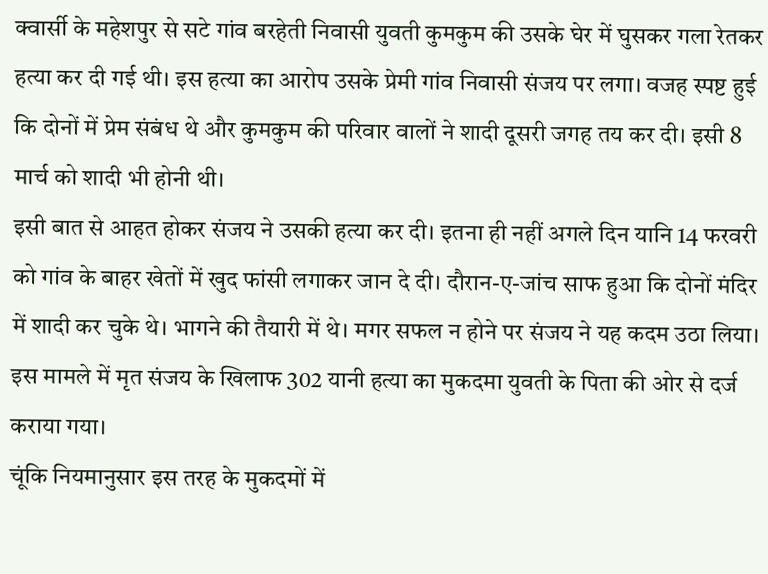क्वार्सी के महेशपुर से सटे गांव बरहेती निवासी युवती कुमकुम की उसके घेर में घुसकर गला रेतकर हत्या कर दी गई थी। इस हत्या का आरोप उसके प्रेमी गांव निवासी संजय पर लगा। वजह स्पष्ट हुई कि दोनों में प्रेम संबंध थे और कुमकुम की परिवार वालों ने शादी दूसरी जगह तय कर दी। इसी 8 मार्च को शादी भी होनी थी।
इसी बात से आहत होकर संजय ने उसकी हत्या कर दी। इतना ही नहीं अगले दिन यानि 14 फरवरी को गांव के बाहर खेतों में खुद फांसी लगाकर जान दे दी। दौरान-ए-जांच साफ हुआ कि दोनों मंदिर में शादी कर चुके थे। भागने की तैयारी में थे। मगर सफल न होने पर संजय ने यह कदम उठा लिया। इस मामले में मृत संजय के खिलाफ 302 यानी हत्या का मुकदमा युवती के पिता की ओर से दर्ज कराया गया।
चूंकि नियमानुसार इस तरह के मुकदमों में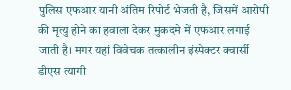पुलिस एफआर यानी अंतिम रिपोर्ट भेजती है, जिसमें आरोपी की मृत्यु होने का हवाला देकर मुकदमे में एफआर लगाई जाती है। मगर यहां विवेचक तत्कालीन इंस्पेक्टर क्वार्सी डीएस त्यागी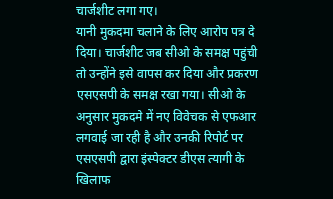चार्जशीट लगा गए।
यानी मुकदमा चलाने के लिए आरोप पत्र दे दिया। चार्जशीट जब सीओ के समक्ष पहुंची तो उन्होंने इसे वापस कर दिया और प्रकरण एसएसपी के समक्ष रखा गया। सीओ के अनुसार मुकदमे में नए विवेचक से एफआर लगवाई जा रही है और उनकी रिपोर्ट पर एसएसपी द्वारा इंस्पेक्टर डीएस त्यागी के खिलाफ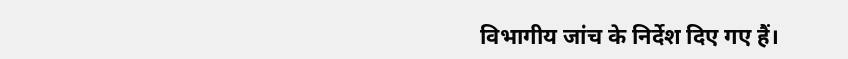विभागीय जांच के निर्देश दिए गए हैं।